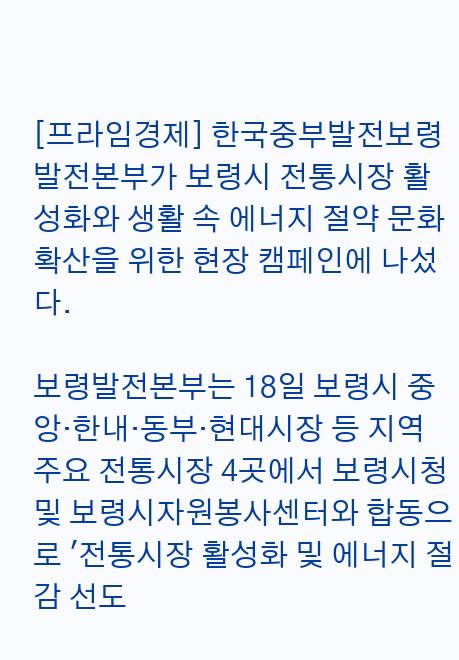[프라임경제] 한국중부발전보령발전본부가 보령시 전통시장 활성화와 생활 속 에너지 절약 문화 확산을 위한 현장 캠페인에 나섰다.

보령발전본부는 18일 보령시 중앙·한내·동부·현대시장 등 지역 주요 전통시장 4곳에서 보령시청및 보령시자원봉사센터와 합동으로 '전통시장 활성화 및 에너지 절감 선도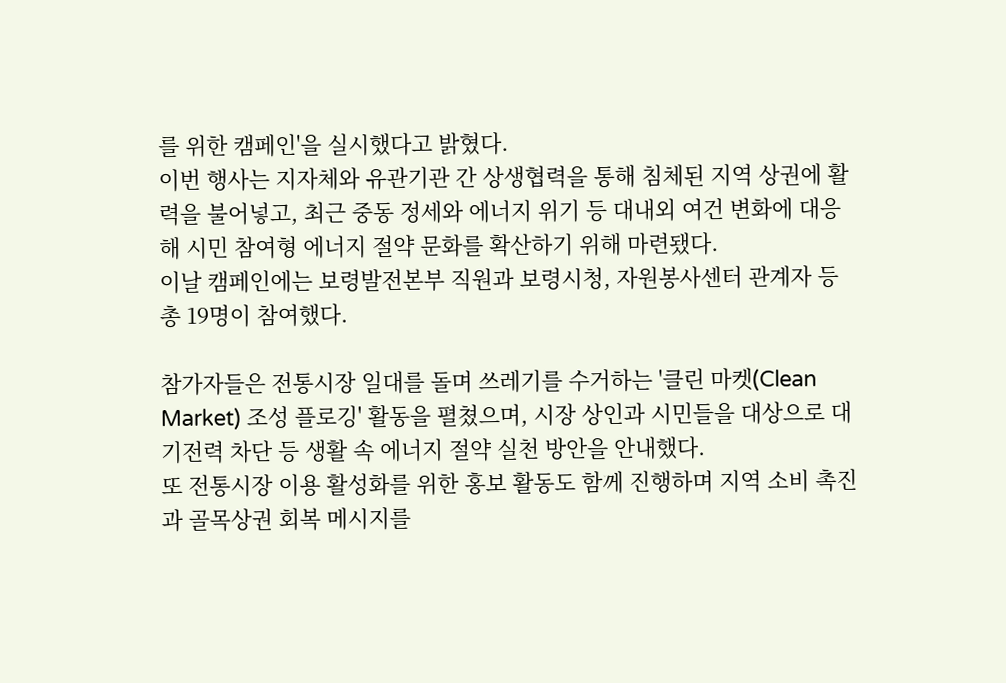를 위한 캠페인'을 실시했다고 밝혔다.
이번 행사는 지자체와 유관기관 간 상생협력을 통해 침체된 지역 상권에 활력을 불어넣고, 최근 중동 정세와 에너지 위기 등 대내외 여건 변화에 대응해 시민 참여형 에너지 절약 문화를 확산하기 위해 마련됐다.
이날 캠페인에는 보령발전본부 직원과 보령시청, 자원봉사센터 관계자 등 총 19명이 참여했다.

참가자들은 전통시장 일대를 돌며 쓰레기를 수거하는 '클린 마켓(Clean Market) 조성 플로깅' 활동을 펼쳤으며, 시장 상인과 시민들을 대상으로 대기전력 차단 등 생활 속 에너지 절약 실천 방안을 안내했다.
또 전통시장 이용 활성화를 위한 홍보 활동도 함께 진행하며 지역 소비 촉진과 골목상권 회복 메시지를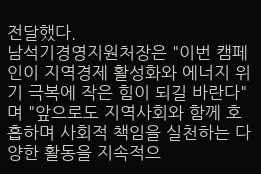전달했다.
남석기경영지원처장은 "이번 캠페인이 지역경제 활성화와 에너지 위기 극복에 작은 힘이 되길 바란다"며 "앞으로도 지역사회와 함께 호흡하며 사회적 책임을 실천하는 다양한 활동을 지속적으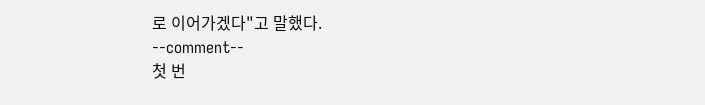로 이어가겠다"고 말했다.
--comment--
첫 번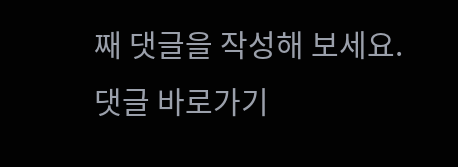째 댓글을 작성해 보세요.
댓글 바로가기